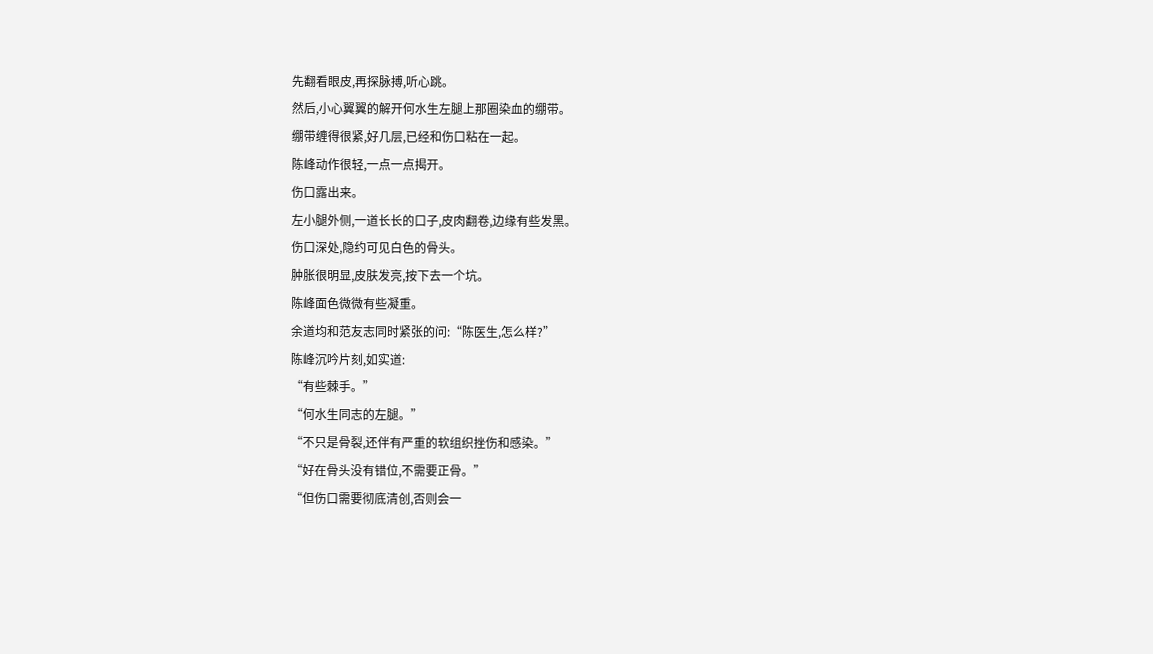先翻看眼皮,再探脉搏,听心跳。
然后,小心翼翼的解开何水生左腿上那圈染血的绷带。
绷带缠得很紧,好几层,已经和伤口粘在一起。
陈峰动作很轻,一点一点揭开。
伤口露出来。
左小腿外侧,一道长长的口子,皮肉翻卷,边缘有些发黑。
伤口深处,隐约可见白色的骨头。
肿胀很明显,皮肤发亮,按下去一个坑。
陈峰面色微微有些凝重。
余道均和范友志同时紧张的问:“陈医生,怎么样?”
陈峰沉吟片刻,如实道:
“有些棘手。”
“何水生同志的左腿。”
“不只是骨裂,还伴有严重的软组织挫伤和感染。”
“好在骨头没有错位,不需要正骨。”
“但伤口需要彻底清创,否则会一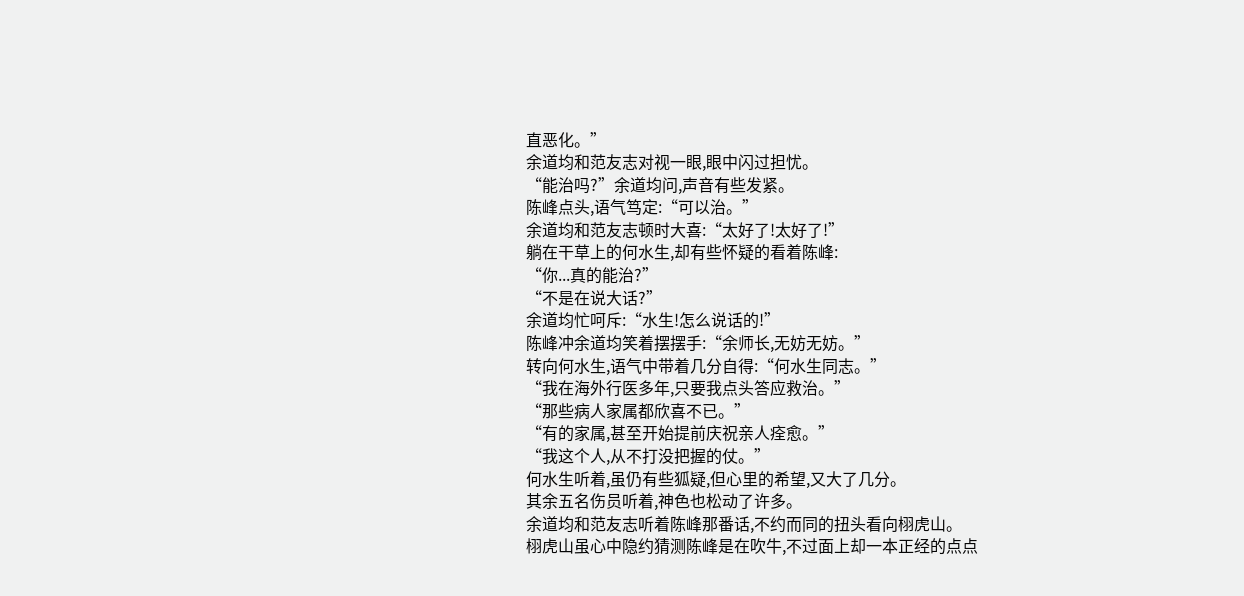直恶化。”
余道均和范友志对视一眼,眼中闪过担忧。
“能治吗?”余道均问,声音有些发紧。
陈峰点头,语气笃定:“可以治。”
余道均和范友志顿时大喜:“太好了!太好了!”
躺在干草上的何水生,却有些怀疑的看着陈峰:
“你...真的能治?”
“不是在说大话?”
余道均忙呵斥:“水生!怎么说话的!”
陈峰冲余道均笑着摆摆手:“余师长,无妨无妨。”
转向何水生,语气中带着几分自得:“何水生同志。”
“我在海外行医多年,只要我点头答应救治。”
“那些病人家属都欣喜不已。”
“有的家属,甚至开始提前庆祝亲人痊愈。”
“我这个人,从不打没把握的仗。”
何水生听着,虽仍有些狐疑,但心里的希望,又大了几分。
其余五名伤员听着,神色也松动了许多。
余道均和范友志听着陈峰那番话,不约而同的扭头看向栩虎山。
栩虎山虽心中隐约猜测陈峰是在吹牛,不过面上却一本正经的点点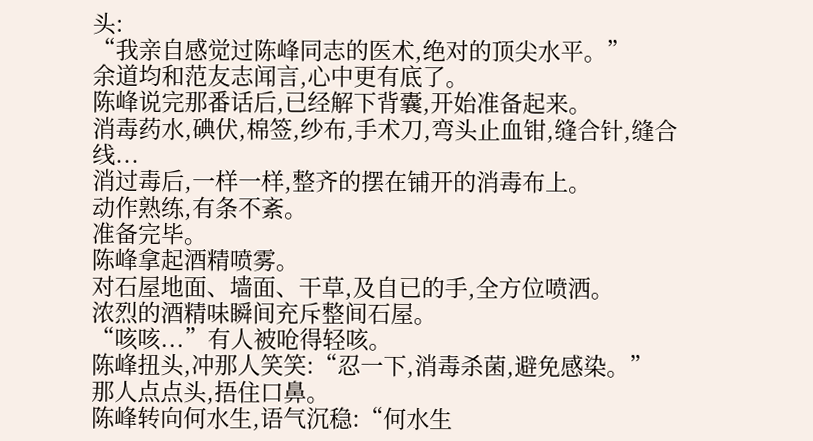头:
“我亲自感觉过陈峰同志的医术,绝对的顶尖水平。”
余道均和范友志闻言,心中更有底了。
陈峰说完那番话后,已经解下背囊,开始准备起来。
消毒药水,碘伏,棉签,纱布,手术刀,弯头止血钳,缝合针,缝合线...
消过毒后,一样一样,整齐的摆在铺开的消毒布上。
动作熟练,有条不紊。
准备完毕。
陈峰拿起酒精喷雾。
对石屋地面、墙面、干草,及自已的手,全方位喷洒。
浓烈的酒精味瞬间充斥整间石屋。
“咳咳...”有人被呛得轻咳。
陈峰扭头,冲那人笑笑:“忍一下,消毒杀菌,避免感染。”
那人点点头,捂住口鼻。
陈峰转向何水生,语气沉稳:“何水生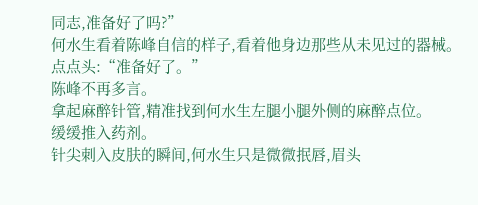同志,准备好了吗?”
何水生看着陈峰自信的样子,看着他身边那些从未见过的器械。
点点头:“准备好了。”
陈峰不再多言。
拿起麻醉针管,精准找到何水生左腿小腿外侧的麻醉点位。
缓缓推入药剂。
针尖刺入皮肤的瞬间,何水生只是微微抿唇,眉头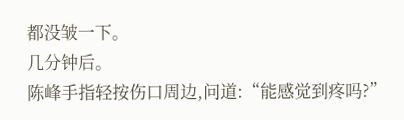都没皱一下。
几分钟后。
陈峰手指轻按伤口周边,问道:“能感觉到疼吗?”